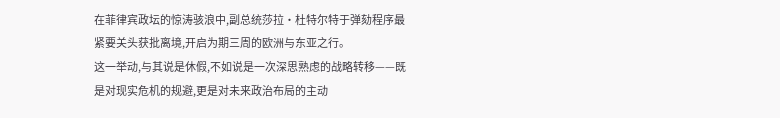在菲律宾政坛的惊涛骇浪中,副总统莎拉·杜特尔特于弹劾程序最紧要关头获批离境,开启为期三周的欧洲与东亚之行。
这一举动,与其说是休假,不如说是一次深思熟虑的战略转移——既是对现实危机的规避,更是对未来政治布局的主动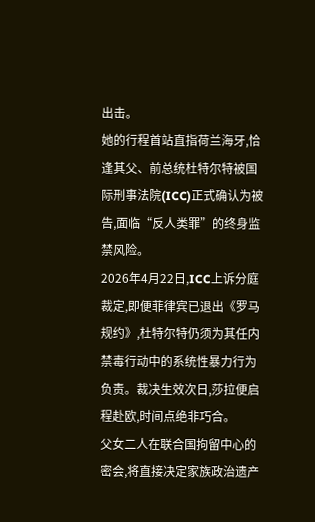出击。
她的行程首站直指荷兰海牙,恰逢其父、前总统杜特尔特被国际刑事法院(ICC)正式确认为被告,面临“反人类罪”的终身监禁风险。
2026年4月22日,ICC上诉分庭裁定,即便菲律宾已退出《罗马规约》,杜特尔特仍须为其任内禁毒行动中的系统性暴力行为负责。裁决生效次日,莎拉便启程赴欧,时间点绝非巧合。
父女二人在联合国拘留中心的密会,将直接决定家族政治遗产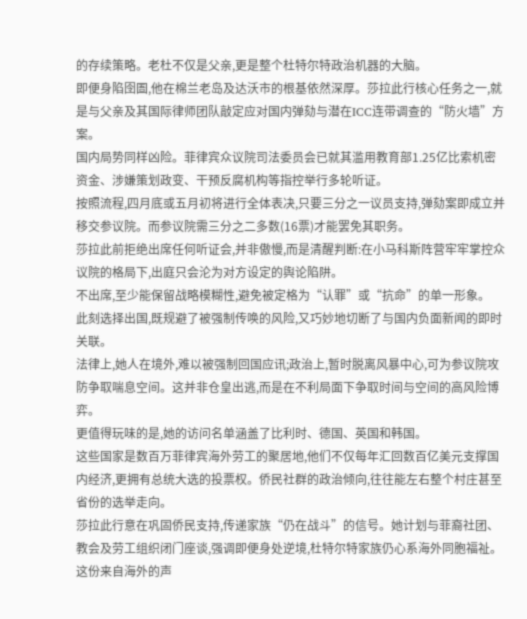的存续策略。老杜不仅是父亲,更是整个杜特尔特政治机器的大脑。
即便身陷囹圄,他在棉兰老岛及达沃市的根基依然深厚。莎拉此行核心任务之一,就是与父亲及其国际律师团队敲定应对国内弹劾与潜在ICC连带调查的“防火墙”方案。
国内局势同样凶险。菲律宾众议院司法委员会已就其滥用教育部1.25亿比索机密资金、涉嫌策划政变、干预反腐机构等指控举行多轮听证。
按照流程,四月底或五月初将进行全体表决,只要三分之一议员支持,弹劾案即成立并移交参议院。而参议院需三分之二多数(16票)才能罢免其职务。
莎拉此前拒绝出席任何听证会,并非傲慢,而是清醒判断:在小马科斯阵营牢牢掌控众议院的格局下,出庭只会沦为对方设定的舆论陷阱。
不出席,至少能保留战略模糊性,避免被定格为“认罪”或“抗命”的单一形象。
此刻选择出国,既规避了被强制传唤的风险,又巧妙地切断了与国内负面新闻的即时关联。
法律上,她人在境外,难以被强制回国应讯;政治上,暂时脱离风暴中心,可为参议院攻防争取喘息空间。这并非仓皇出逃,而是在不利局面下争取时间与空间的高风险博弈。
更值得玩味的是,她的访问名单涵盖了比利时、德国、英国和韩国。
这些国家是数百万菲律宾海外劳工的聚居地,他们不仅每年汇回数百亿美元支撑国内经济,更拥有总统大选的投票权。侨民社群的政治倾向,往往能左右整个村庄甚至省份的选举走向。
莎拉此行意在巩固侨民支持,传递家族“仍在战斗”的信号。她计划与菲裔社团、教会及劳工组织闭门座谈,强调即便身处逆境,杜特尔特家族仍心系海外同胞福祉。
这份来自海外的声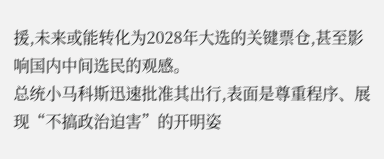援,未来或能转化为2028年大选的关键票仓,甚至影响国内中间选民的观感。
总统小马科斯迅速批准其出行,表面是尊重程序、展现“不搞政治迫害”的开明姿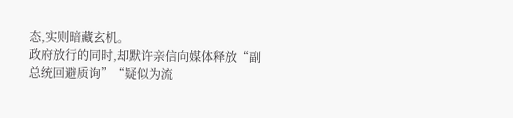态,实则暗藏玄机。
政府放行的同时,却默许亲信向媒体释放“副总统回避质询”“疑似为流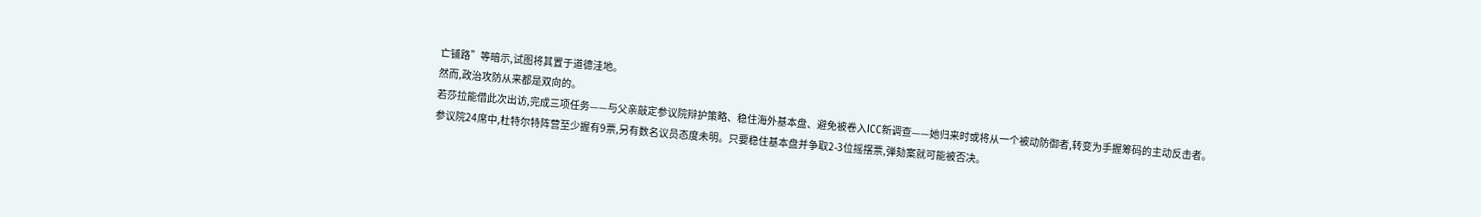亡铺路”等暗示,试图将其置于道德洼地。
然而,政治攻防从来都是双向的。
若莎拉能借此次出访,完成三项任务——与父亲敲定参议院辩护策略、稳住海外基本盘、避免被卷入ICC新调查——她归来时或将从一个被动防御者,转变为手握筹码的主动反击者。
参议院24席中,杜特尔特阵营至少握有9票,另有数名议员态度未明。只要稳住基本盘并争取2-3位摇摆票,弹劾案就可能被否决。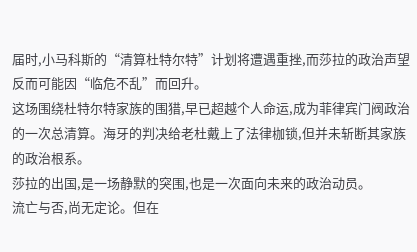届时,小马科斯的“清算杜特尔特”计划将遭遇重挫,而莎拉的政治声望反而可能因“临危不乱”而回升。
这场围绕杜特尔特家族的围猎,早已超越个人命运,成为菲律宾门阀政治的一次总清算。海牙的判决给老杜戴上了法律枷锁,但并未斩断其家族的政治根系。
莎拉的出国,是一场静默的突围,也是一次面向未来的政治动员。
流亡与否,尚无定论。但在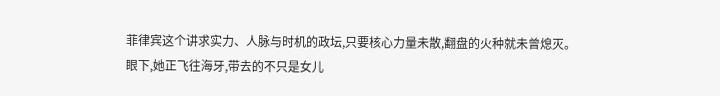菲律宾这个讲求实力、人脉与时机的政坛,只要核心力量未散,翻盘的火种就未曾熄灭。
眼下,她正飞往海牙,带去的不只是女儿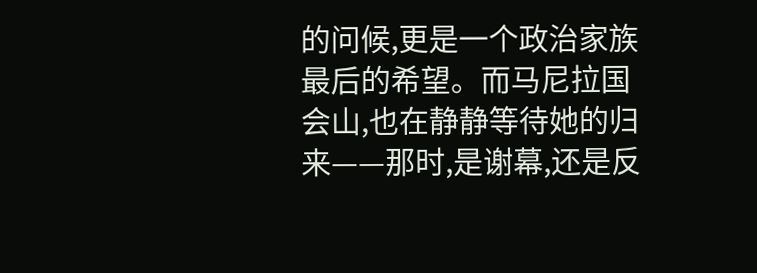的问候,更是一个政治家族最后的希望。而马尼拉国会山,也在静静等待她的归来——那时,是谢幕,还是反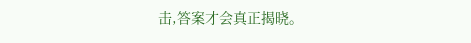击,答案才会真正揭晓。